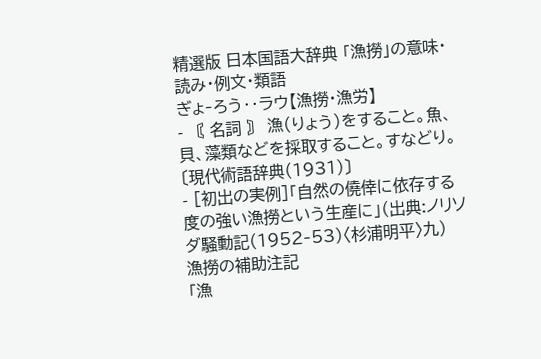精選版 日本国語大辞典 「漁撈」の意味・読み・例文・類語
ぎょ‐ろう‥ラウ【漁撈・漁労】
- 〘 名詞 〙 漁(りょう)をすること。魚、貝、藻類などを採取すること。すなどり。〔現代術語辞典(1931)〕
- [初出の実例]「自然の僥倖に依存する度の強い漁撈という生産に」(出典:ノリソダ騒動記(1952‐53)〈杉浦明平〉九)
漁撈の補助注記
「漁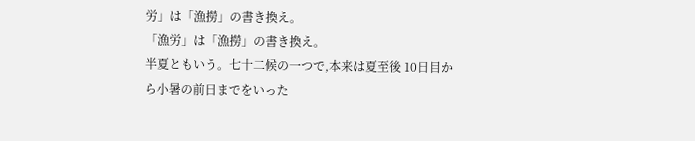労」は「漁撈」の書き換え。
「漁労」は「漁撈」の書き換え。
半夏ともいう。七十二候の一つで,本来は夏至後 10日目から小暑の前日までをいった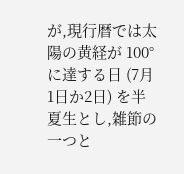が,現行暦では太陽の黄経が 100°に達する日 (7月1日か2日) を半夏生とし,雑節の一つと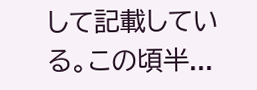して記載している。この頃半...